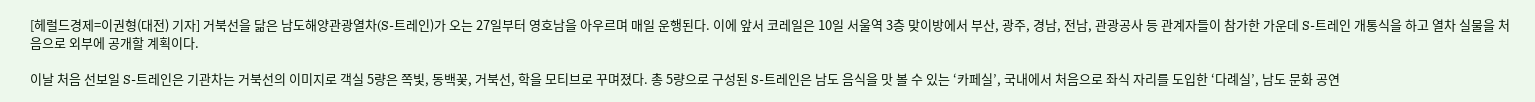[헤럴드경제=이권형(대전) 기자] 거북선을 닮은 남도해양관광열차(S-트레인)가 오는 27일부터 영호남을 아우르며 매일 운행된다. 이에 앞서 코레일은 10일 서울역 3층 맞이방에서 부산, 광주, 경남, 전남, 관광공사 등 관계자들이 참가한 가운데 S-트레인 개통식을 하고 열차 실물을 처음으로 외부에 공개할 계획이다.

이날 처음 선보일 S-트레인은 기관차는 거북선의 이미지로 객실 5량은 쪽빛, 동백꽃, 거북선, 학을 모티브로 꾸며졌다. 총 5량으로 구성된 S-트레인은 남도 음식을 맛 볼 수 있는 ‘카페실’, 국내에서 처음으로 좌식 자리를 도입한 ‘다례실’, 남도 문화 공연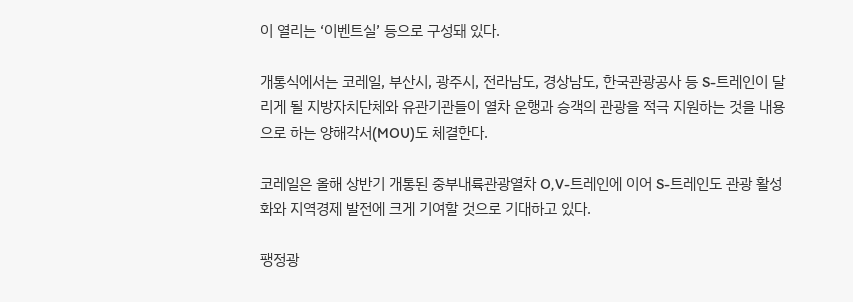이 열리는 ‘이벤트실’ 등으로 구성돼 있다.

개통식에서는 코레일, 부산시, 광주시, 전라남도, 경상남도, 한국관광공사 등 S-트레인이 달리게 될 지방자치단체와 유관기관들이 열차 운행과 승객의 관광을 적극 지원하는 것을 내용으로 하는 양해각서(MOU)도 체결한다.

코레일은 올해 상반기 개통된 중부내륙관광열차 O,V-트레인에 이어 S-트레인도 관광 활성화와 지역경제 발전에 크게 기여할 것으로 기대하고 있다.

팽정광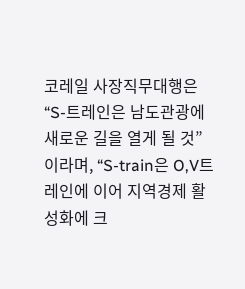코레일 사장직무대행은 “S-트레인은 남도관광에 새로운 길을 열게 될 것”이라며, “S-train은 O,V트레인에 이어 지역경제 활성화에 크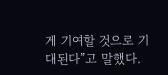게 기여할 것으로 기대된다”고 말했다.